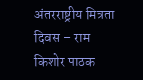अंतरराष्ट्रीय मित्रता दिवस – राम किशोर पाठक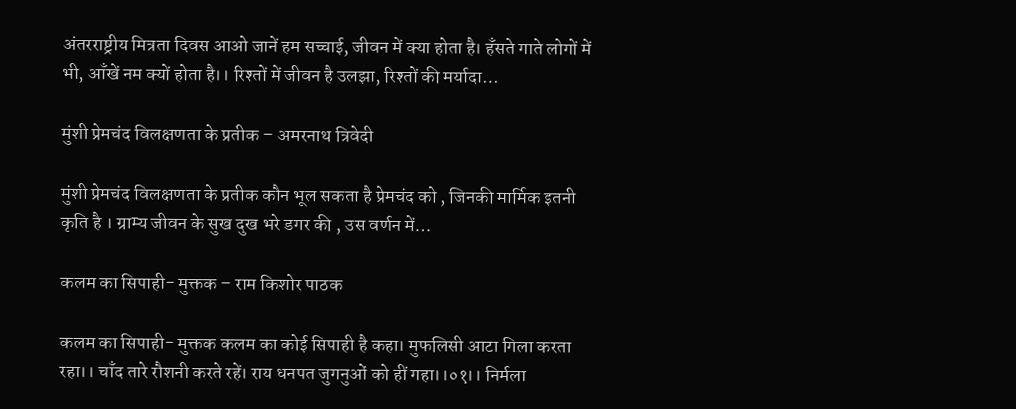अंतरराष्ट्रीय मित्रता दिवस आओ जानें हम सच्चाई, जीवन में क्या होता है। हँसते गाते लोगों में भी, आँखें नम क्यों होता है।। रिश्तों में जीवन है उलझा, रिश्तों की मर्यादा…

मुंशी प्रेमचंद विलक्षणता के प्रतीक – अमरनाथ त्रिवेदी

मुंशी प्रेमचंद विलक्षणता के प्रतीक कौन भूल सकता है प्रेमचंद को , जिनकी मार्मिक इतनी कृति है । ग्राम्य जीवन के सुख दुख भरे डगर की , उस वर्णन में…

कलम का सिपाही- मुक्तक – राम किशोर पाठक

कलम का सिपाही- मुक्तक कलम का कोई सिपाही है कहा। मुफलिसी आटा गिला करता रहा।। चाँद तारे रौशनी करते रहें। राय धनपत जुगनुओं को हीं गहा।।०१।। निर्मला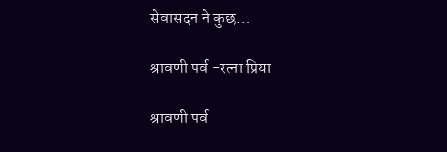सेवासदन ने कुछ…

श्रावणी पर्व -रत्ना प्रिया

श्रावणी पर्व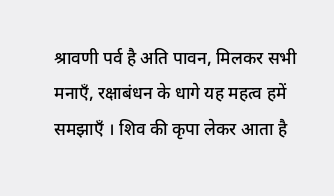श्रावणी पर्व है अति पावन, मिलकर सभी मनाएँ, रक्षाबंधन के धागे यह महत्व हमें समझाएँ । शिव की कृपा लेकर आता है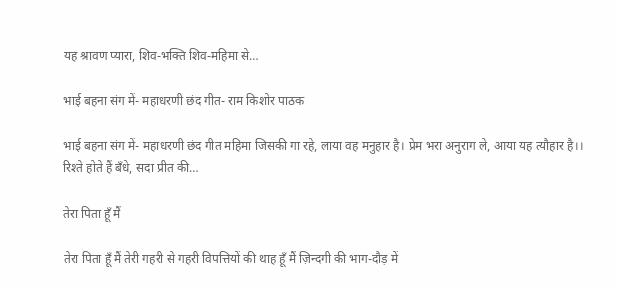यह श्रावण प्यारा, शिव-भक्ति शिव-महिमा से…

भाई बहना संग में- महाधरणी छंद गीत- राम किशोर पाठक

भाई बहना संग में- महाधरणी छंद गीत महिमा जिसकी गा रहे, लाया वह मनुहार है। प्रेम भरा अनुराग ले, आया यह त्यौहार है।। रिश्ते होते हैं बँधे, सदा प्रीत की…

तेरा पिता हूँ मैं

तेरा पिता हूँ मैं तेरी गहरी से गहरी विपत्तियों की थाह हूँ मैं ज़िन्दगी की भाग-दौड़ में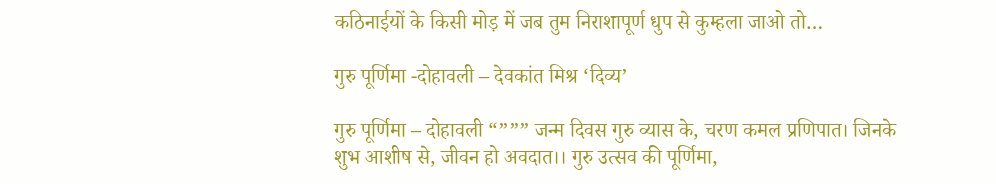कठिनाईयों के किसी मोड़ में जब तुम निराशापूर्ण धुप से कुम्हला जाओ तो…

गुरु पूर्णिमा -दोहावली – देवकांत मिश्र ‘दिव्य’

गुरु पूर्णिमा – दोहावली “””” जन्म दिवस गुरु व्यास के, चरण कमल प्रणिपात। जिनके शुभ आशीष से, जीवन हो अवदात।। गुरु उत्सव की पूर्णिमा,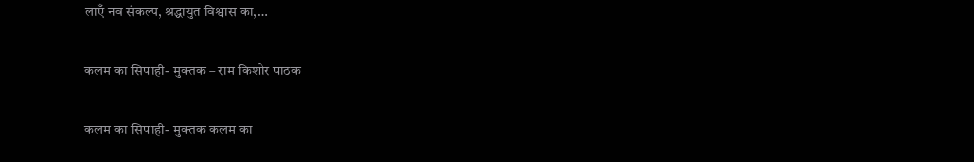लाएँ नव संकल्प, श्रद्धायुत विश्वास का,…

कलम का सिपाही- मुक्तक – राम किशोर पाठक

कलम का सिपाही- मुक्तक कलम का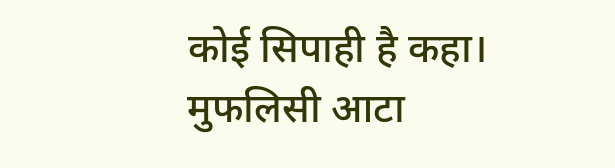कोई सिपाही है कहा। मुफलिसी आटा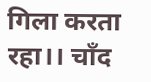गिला करता रहा।। चाँद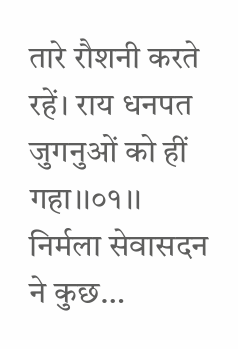तारे रौशनी करते रहें। राय धनपत जुगनुओं को हीं गहा।।०१।। निर्मला सेवासदन ने कुछ…